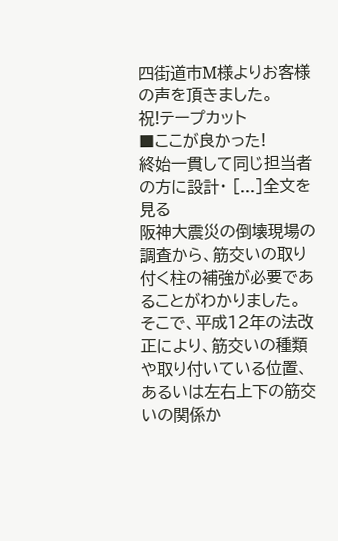四街道市M様よりお客様の声を頂きました。
祝!テープカット
■ここが良かった!
終始一貫して同じ担当者の方に設計・ [...]全文を見る
阪神大震災の倒壊現場の調査から、筋交いの取り付く柱の補強が必要であることがわかりました。
そこで、平成12年の法改正により、筋交いの種類や取り付いている位置、あるいは左右上下の筋交いの関係か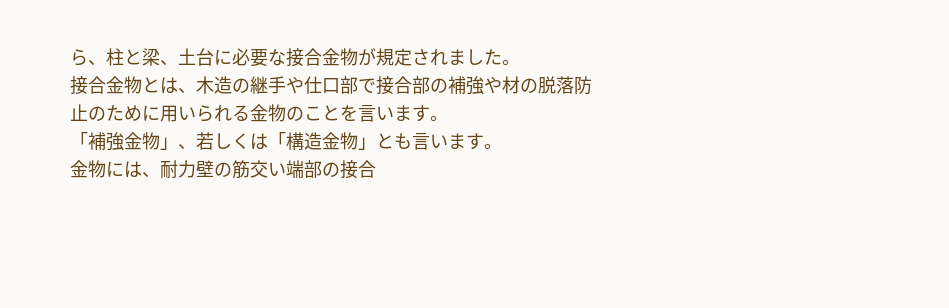ら、柱と梁、土台に必要な接合金物が規定されました。
接合金物とは、木造の継手や仕口部で接合部の補強や材の脱落防止のために用いられる金物のことを言います。
「補強金物」、若しくは「構造金物」とも言います。
金物には、耐力壁の筋交い端部の接合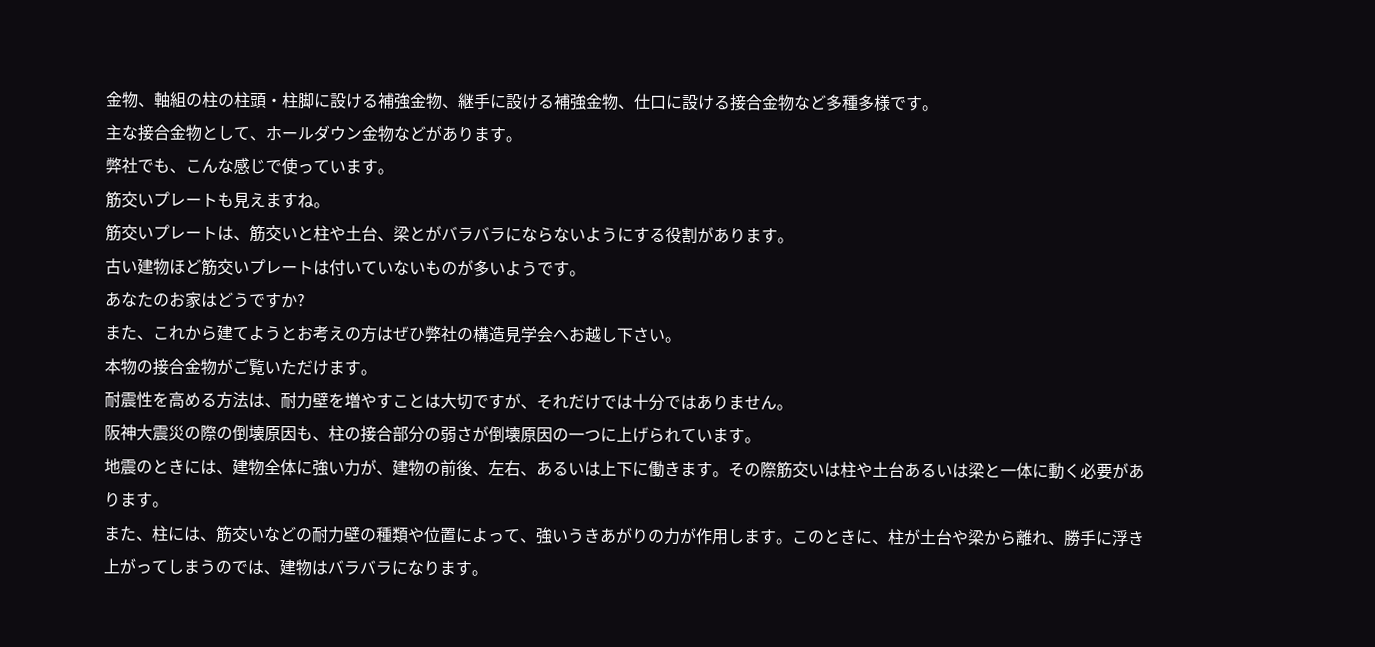金物、軸組の柱の柱頭・柱脚に設ける補強金物、継手に設ける補強金物、仕口に設ける接合金物など多種多様です。
主な接合金物として、ホールダウン金物などがあります。
弊社でも、こんな感じで使っています。
筋交いプレートも見えますね。
筋交いプレートは、筋交いと柱や土台、梁とがバラバラにならないようにする役割があります。
古い建物ほど筋交いプレートは付いていないものが多いようです。
あなたのお家はどうですか?
また、これから建てようとお考えの方はぜひ弊社の構造見学会へお越し下さい。
本物の接合金物がご覧いただけます。
耐震性を高める方法は、耐力壁を増やすことは大切ですが、それだけでは十分ではありません。
阪神大震災の際の倒壊原因も、柱の接合部分の弱さが倒壊原因の一つに上げられています。
地震のときには、建物全体に強い力が、建物の前後、左右、あるいは上下に働きます。その際筋交いは柱や土台あるいは梁と一体に動く必要があります。
また、柱には、筋交いなどの耐力壁の種類や位置によって、強いうきあがりの力が作用します。このときに、柱が土台や梁から離れ、勝手に浮き上がってしまうのでは、建物はバラバラになります。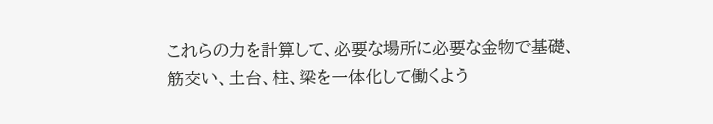これらの力を計算して、必要な場所に必要な金物で基礎、筋交い、土台、柱、梁を一体化して働くよう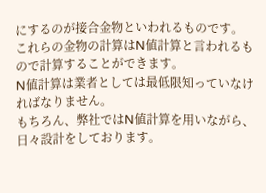にするのが接合金物といわれるものです。
これらの金物の計算はN値計算と言われるもので計算することができます。
N値計算は業者としては最低限知っていなければなりません。
もちろん、弊社ではN値計算を用いながら、日々設計をしております。